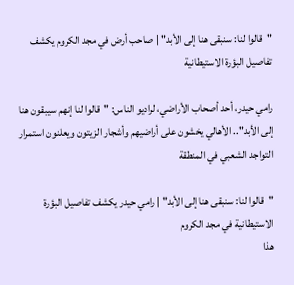"قالوا لنا: سنبقى هنا إلى الأبد" | صاحب أرض في مجد الكروم يكشف تفاصيل البؤرة الاستيطانية

رامي حيدر، أحد أصحاب الأراضي، لراديو الناس: "قالوا لنا إنهم سيبقون هنا إلى الأبد".. الأهالي يخشون على أراضيهم وأشجار الزيتون ويعلنون استمرار التواجد الشعبي في المنطقة

"قالوا لنا: سنبقى هنا إلى الأبد" | رامي حيدر يكشف تفاصيل البؤرة الاستيطانية في مجد الكروم
هذا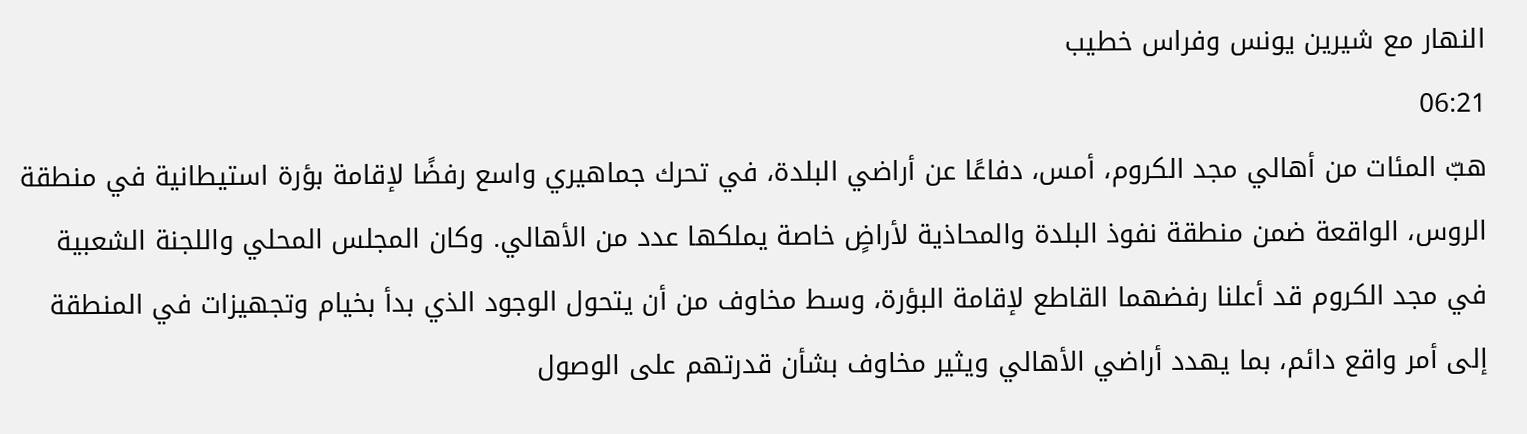النهار مع شيرين يونس وفراس خطيب
06:21
هبّ المئات من أهالي مجد الكروم، أمس، دفاعًا عن أراضي البلدة، في تحرك جماهيري واسع رفضًا لإقامة بؤرة استيطانية في منطقة الروس، الواقعة ضمن منطقة نفوذ البلدة والمحاذية لأراضٍ خاصة يملكها عدد من الأهالي. وكان المجلس المحلي واللجنة الشعبية في مجد الكروم قد أعلنا رفضهما القاطع لإقامة البؤرة، وسط مخاوف من أن يتحول الوجود الذي بدأ بخيام وتجهيزات في المنطقة إلى أمر واقع دائم، بما يهدد أراضي الأهالي ويثير مخاوف بشأن قدرتهم على الوصول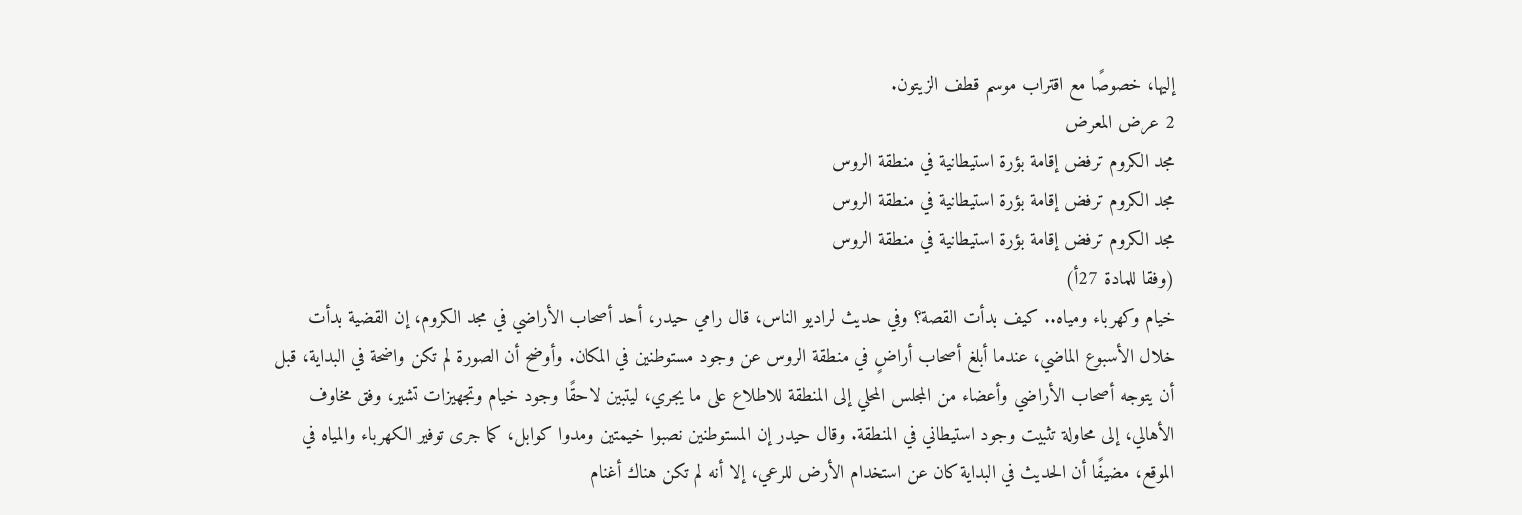إليها، خصوصًا مع اقتراب موسم قطف الزيتون.
2 عرض المعرض
مجد الكروم ترفض إقامة بؤرة استيطانية في منطقة الروس
مجد الكروم ترفض إقامة بؤرة استيطانية في منطقة الروس
مجد الكروم ترفض إقامة بؤرة استيطانية في منطقة الروس
(وفقا للمادة 27أ)
خيام وكهرباء ومياه.. كيف بدأت القصة؟ وفي حديث لراديو الناس، قال رامي حيدر، أحد أصحاب الأراضي في مجد الكروم، إن القضية بدأت خلال الأسبوع الماضي، عندما أبلغ أصحاب أراضٍ في منطقة الروس عن وجود مستوطنين في المكان. وأوضح أن الصورة لم تكن واضحة في البداية، قبل أن يتوجه أصحاب الأراضي وأعضاء من المجلس المحلي إلى المنطقة للاطلاع على ما يجري، ليتبين لاحقًا وجود خيام وتجهيزات تشير، وفق مخاوف الأهالي، إلى محاولة تثبيت وجود استيطاني في المنطقة. وقال حيدر إن المستوطنين نصبوا خيمتين ومدوا كوابل، كما جرى توفير الكهرباء والمياه في الموقع، مضيفًا أن الحديث في البداية كان عن استخدام الأرض للرعي، إلا أنه لم تكن هناك أغنام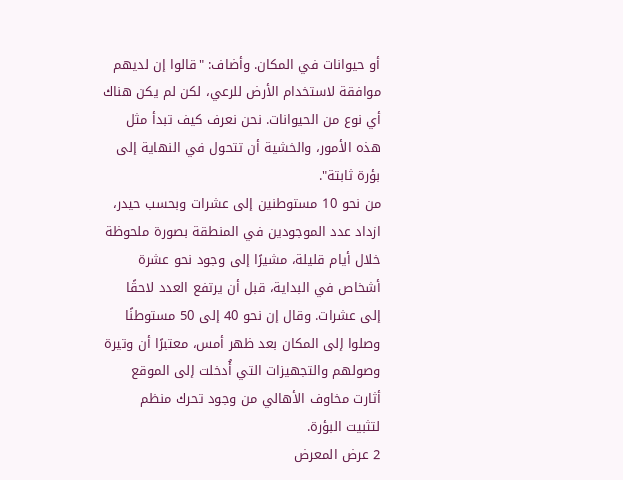أو حيوانات في المكان. وأضاف: "قالوا إن لديهم موافقة لاستخدام الأرض للرعي، لكن لم يكن هناك أي نوع من الحيوانات. نحن نعرف كيف تبدأ مثل هذه الأمور، والخشية أن تتحول في النهاية إلى بؤرة ثابتة".
من نحو 10 مستوطنين إلى عشرات وبحسب حيدر، ازداد عدد الموجودين في المنطقة بصورة ملحوظة خلال أيام قليلة، مشيرًا إلى وجود نحو عشرة أشخاص في البداية، قبل أن يرتفع العدد لاحقًا إلى عشرات. وقال إن نحو 40 إلى 50 مستوطنًا وصلوا إلى المكان بعد ظهر أمس، معتبرًا أن وتيرة وصولهم والتجهيزات التي أُدخلت إلى الموقع أثارت مخاوف الأهالي من وجود تحرك منظم لتثبيت البؤرة.
2 عرض المعرض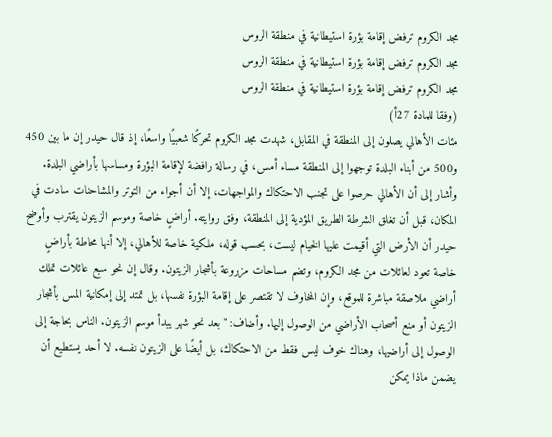مجد الكروم ترفض إقامة بؤرة استيطانية في منطقة الروس
مجد الكروم ترفض إقامة بؤرة استيطانية في منطقة الروس
مجد الكروم ترفض إقامة بؤرة استيطانية في منطقة الروس
(وفقا للمادة 27أ)
مئات الأهالي يصلون إلى المنطقة في المقابل، شهدت مجد الكروم تحركًا شعبيًا واسعًا، إذ قال حيدر إن ما بين 450 و500 من أبناء البلدة توجهوا إلى المنطقة مساء أمس، في رسالة رافضة لإقامة البؤرة ومساسها بأراضي البلدة. وأشار إلى أن الأهالي حرصوا على تجنب الاحتكاك والمواجهات، إلا أن أجواء من التوتر والمشاحنات سادت في المكان، قبل أن تغلق الشرطة الطريق المؤدية إلى المنطقة، وفق روايته. أراضٍ خاصة وموسم الزيتون يقترب وأوضح حيدر أن الأرض التي أقيمت عليها الخيام ليست، بحسب قوله، ملكية خاصة للأهالي، إلا أنها محاطة بأراضٍ خاصة تعود لعائلات من مجد الكروم، وتضم مساحات مزروعة بأشجار الزيتون. وقال إن نحو سبع عائلات تملك أراضي ملاصقة مباشرة للموقع، وإن المخاوف لا تقتصر على إقامة البؤرة نفسها، بل تمتد إلى إمكانية المس بأشجار الزيتون أو منع أصحاب الأراضي من الوصول إليها. وأضاف: "بعد نحو شهر يبدأ موسم الزيتون. الناس بحاجة إلى الوصول إلى أراضيها، وهناك خوف ليس فقط من الاحتكاك، بل أيضًا على الزيتون نفسه. لا أحد يستطيع أن يضمن ماذا يمكن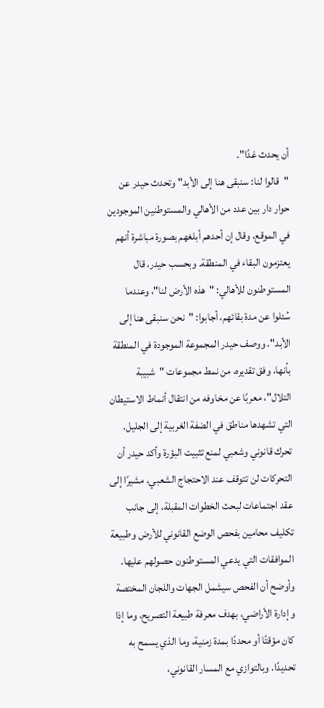أن يحدث غدًا".
"قالوا لنا: سنبقى هنا إلى الأبد" وتحدث حيدر عن حوار دار بين عدد من الأهالي والمستوطنين الموجودين في الموقع، وقال إن أحدهم أبلغهم بصورة مباشرة أنهم يعتزمون البقاء في المنطقة. وبحسب حيدر، قال المستوطنون للأهالي: "هذه الأرض لنا"، وعندما سُئلوا عن مدة بقائهم، أجابوا: "نحن سنبقى هنا إلى الأبد". ووصف حيدر المجموعة الموجودة في المنطقة بأنها، وفق تقديره، من نمط مجموعات "شبيبة التلال"، معربًا عن مخاوفه من انتقال أنماط الاستيطان التي تشهدها مناطق في الضفة الغربية إلى الجليل.
تحرك قانوني وشعبي لمنع تثبيت البؤرة وأكد حيدر أن التحركات لن تتوقف عند الاحتجاج الشعبي، مشيرًا إلى عقد اجتماعات لبحث الخطوات المقبلة، إلى جانب تكليف محامين بفحص الوضع القانوني للأرض وطبيعة الموافقات التي يدعي المستوطنون حصولهم عليها.
وأوضح أن الفحص سيشمل الجهات واللجان المختصة وإدارة الأراضي، بهدف معرفة طبيعة التصريح، وما إذا كان مؤقتًا أو محددًا بمدة زمنية، وما الذي يسمح به تحديدًا. وبالتوازي مع المسار القانوني،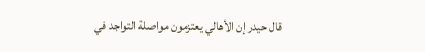قال حيدر إن الأهالي يعتزمون مواصلة التواجد في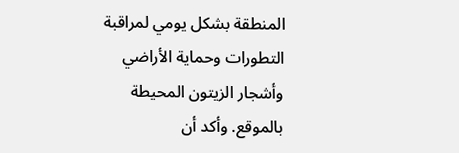المنطقة بشكل يومي لمراقبة التطورات وحماية الأراضي وأشجار الزيتون المحيطة بالموقع. وأكد أن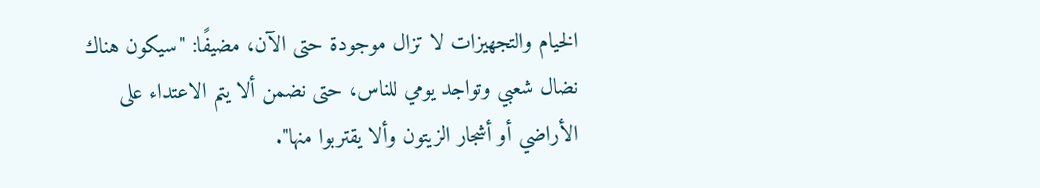الخيام والتجهيزات لا تزال موجودة حتى الآن، مضيفًا: "سيكون هناك نضال شعبي وتواجد يومي للناس، حتى نضمن ألا يتم الاعتداء على الأراضي أو أشجار الزيتون وألا يقتربوا منها".